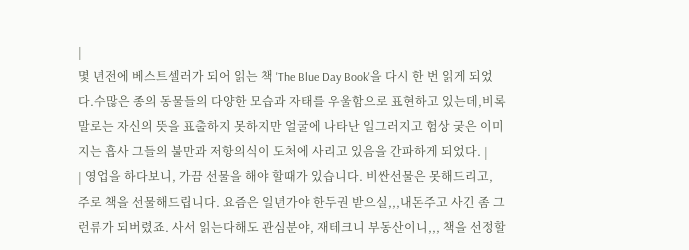|
몇 년전에 베스트셀러가 되어 읽는 책 'The Blue Day Book'을 다시 한 번 읽게 되었다.수많은 종의 동물들의 다양한 모습과 자태를 우울함으로 표현하고 있는데,비록 말로는 자신의 뜻을 표출하지 못하지만 얼굴에 나타난 일그러지고 험상 궂은 이미지는 흡사 그들의 불만과 저항의식이 도처에 사리고 있음을 간파하게 되었다. |
| 영업을 하다보니, 가끔 선물을 해야 할때가 있습니다. 비싼선물은 못해드리고, 주로 책을 선물해드립니다. 요즘은 일년가야 한두권 받으실,,,내돈주고 사긴 좀 그런류가 되버렸죠. 사서 읽는다해도 관심분야, 재테크니 부동산이니,,, 책을 선정할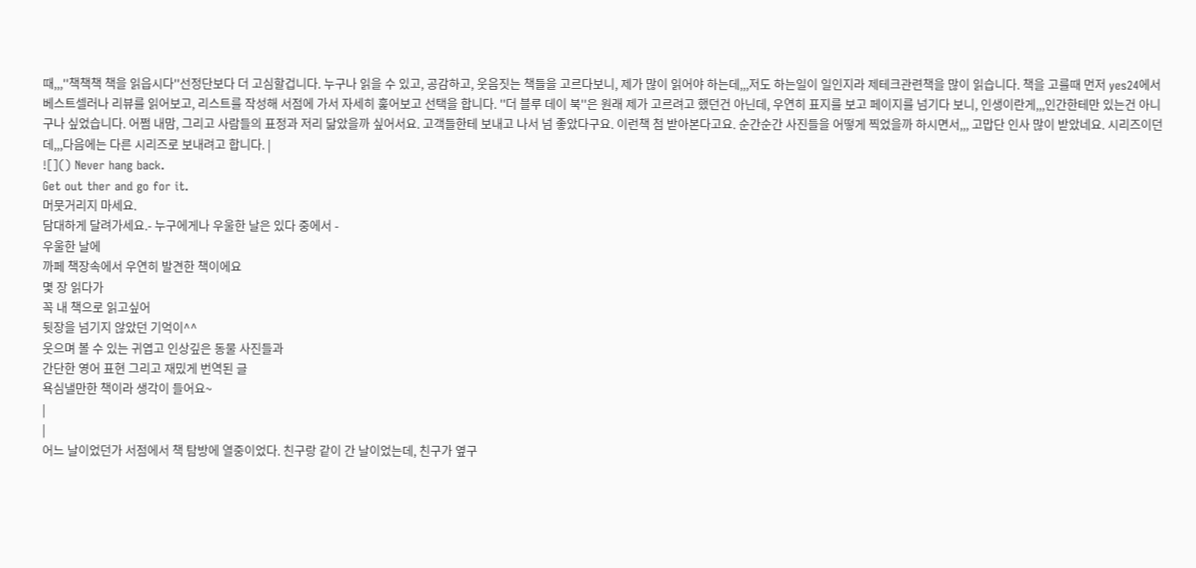때,,,''책책책 책을 읽읍시다''선정단보다 더 고심할겁니다. 누구나 읽을 수 있고, 공감하고, 웃음짓는 책들을 고르다보니, 제가 많이 읽어야 하는데,,,저도 하는일이 일인지라 제테크관련책을 많이 읽습니다. 책을 고를때 먼저 yes24에서 베스트셀러나 리뷰를 읽어보고, 리스트를 작성해 서점에 가서 자세히 훑어보고 선택을 합니다. ''더 블루 데이 북''은 원래 제가 고르려고 했던건 아닌데, 우연히 표지를 보고 페이지를 넘기다 보니, 인생이란게,,,인간한테만 있는건 아니구나 싶었습니다. 어쩜 내맘, 그리고 사람들의 표정과 저리 닮았을까 싶어서요. 고객들한테 보내고 나서 넘 좋았다구요. 이런책 첨 받아본다고요. 순간순간 사진들을 어떻게 찍었을까 하시면서,,, 고맙단 인사 많이 받았네요. 시리즈이던데,,,다음에는 다른 시리즈로 보내려고 합니다. |
![]() Never hang back.
Get out ther and go for it.
머뭇거리지 마세요.
담대하게 달려가세요.- 누구에게나 우울한 날은 있다 중에서 -
우울한 날에
까페 책장속에서 우연히 발견한 책이에요
몇 장 읽다가
꼭 내 책으로 읽고싶어
뒷장을 넘기지 않았던 기억이^^
웃으며 볼 수 있는 귀엽고 인상깊은 동물 사진들과
간단한 영어 표현 그리고 재밌게 번역된 글
욕심낼만한 책이라 생각이 들어요~
|
|
어느 날이었던가 서점에서 책 탐방에 열중이었다. 친구랑 같이 간 날이었는데, 친구가 옆구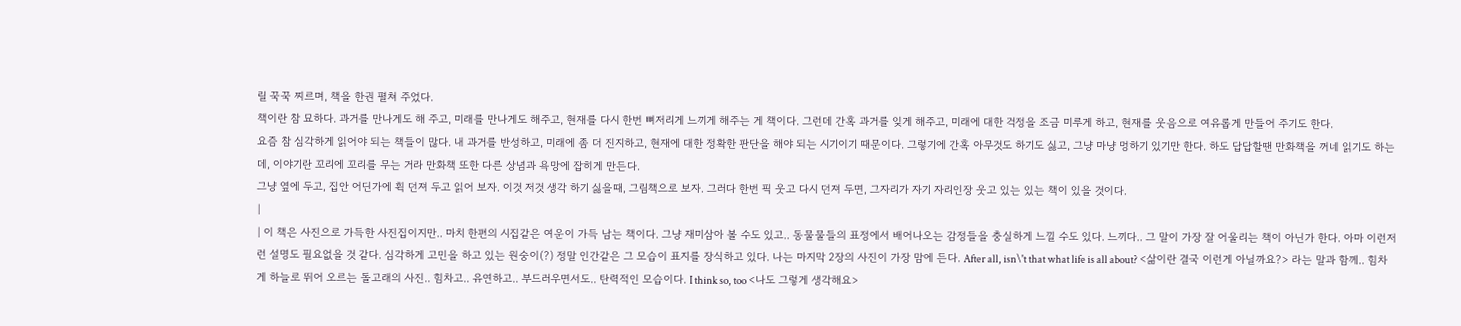릴 꾹꾹 찌르며, 책을 한권 펼쳐 주었다.
책이란 참 묘하다. 과거를 만나게도 해 주고, 미래를 만나게도 해주고, 현재를 다시 한번 뼈저리게 느끼게 해주는 게 책이다. 그런데 간혹 과거를 잊게 해주고, 미래에 대한 걱정을 조금 미루게 하고, 현재를 웃음으로 여유롭게 만들어 주기도 한다.
요즘 참 심각하게 읽어야 되는 책들이 많다. 내 과거를 반성하고, 미래에 좀 더 진지하고, 현재에 대한 정확한 판단을 해야 되는 시기이기 때문이다. 그렇기에 간혹 아무것도 하기도 싫고, 그냥 마냥 멍하기 있기만 한다. 하도 답답할땐 만화책을 꺼네 읽기도 하는데, 이야기란 꼬리에 꼬리를 무는 거라 만화책 또한 다른 상념과 욕망에 잡히게 만든다.
그냥 옆에 두고, 집안 어딘가에 휙 던져 두고 읽어 보자. 이것 저것 생각 하기 싫을때, 그림책으로 보자. 그러다 한번 픽 웃고 다시 던져 두면, 그자리가 자기 자리인장 웃고 있는 있는 책이 있을 것이다.
|
| 이 책은 사진으로 가득한 사진집이지만.. 마치 한편의 시집같은 여운이 가득 남는 책이다. 그냥 재미삼아 볼 수도 있고.. 동물물들의 표정에서 배어나오는 감정들을 충실하게 느낄 수도 있다. 느끼다.. 그 말이 가장 잘 어울리는 책이 아닌가 한다. 아마 이런저런 설명도 필요없을 것 같다. 심각하게 고민을 하고 있는 원숭이(?) 정말 인간같은 그 모습이 표지를 장식하고 있다. 나는 마지막 2장의 사진이 가장 맘에 든다. After all, isn\'t that what life is all about? <삶이란 결국 이런게 아닐까요?> 라는 말과 함께.. 힘차게 하늘로 뛰어 오르는 돌고래의 사진.. 힘차고.. 유연하고.. 부드러우면서도.. 탄력적인 모습이다. I think so, too <나도 그렇게 생각해요>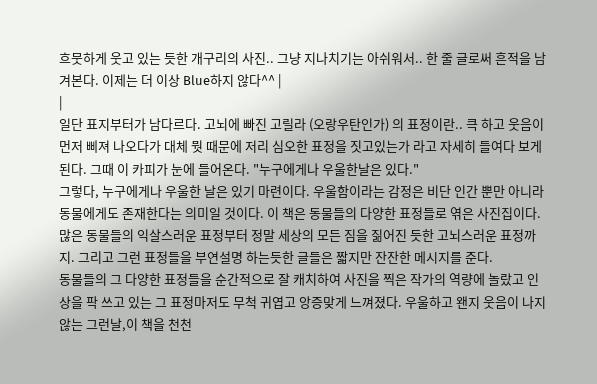흐뭇하게 웃고 있는 듯한 개구리의 사진.. 그냥 지나치기는 아쉬워서.. 한 줄 글로써 흔적을 남겨본다. 이제는 더 이상 Blue하지 않다^^ |
|
일단 표지부터가 남다르다. 고뇌에 빠진 고릴라 (오랑우탄인가) 의 표정이란.. 큭 하고 웃음이 먼저 삐져 나오다가 대체 뭣 때문에 저리 심오한 표정을 짓고있는가 라고 자세히 들여다 보게된다. 그때 이 카피가 눈에 들어온다. "누구에게나 우울한날은 있다."
그렇다, 누구에게나 우울한 날은 있기 마련이다. 우울함이라는 감정은 비단 인간 뿐만 아니라 동물에게도 존재한다는 의미일 것이다. 이 책은 동물들의 다양한 표정들로 엮은 사진집이다. 많은 동물들의 익살스러운 표정부터 정말 세상의 모든 짐을 짊어진 듯한 고뇌스러운 표정까지. 그리고 그런 표정들을 부연설명 하는듯한 글들은 짧지만 잔잔한 메시지를 준다.
동물들의 그 다양한 표정들을 순간적으로 잘 캐치하여 사진을 찍은 작가의 역량에 놀랐고 인상을 팍 쓰고 있는 그 표정마저도 무척 귀엽고 앙증맞게 느껴졌다. 우울하고 왠지 웃음이 나지 않는 그런날,이 책을 천천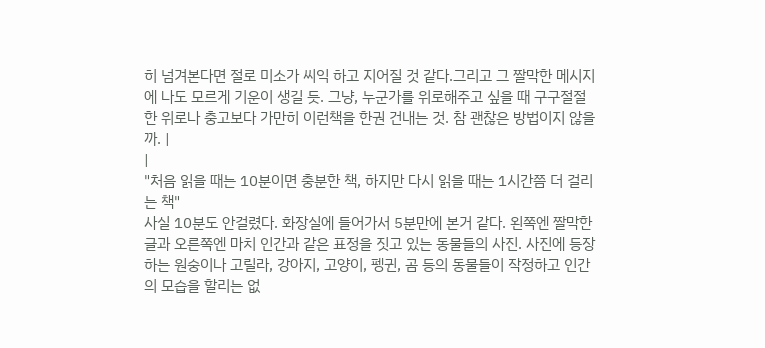히 넘겨본다면 절로 미소가 씨익 하고 지어질 것 같다.그리고 그 짤막한 메시지에 나도 모르게 기운이 생길 듯. 그냥, 누군가를 위로해주고 싶을 때 구구절절한 위로나 충고보다 가만히 이런책을 한권 건내는 것. 참 괜찮은 방법이지 않을까. |
|
"처음 읽을 때는 10분이면 충분한 책, 하지만 다시 읽을 때는 1시간쯤 더 걸리는 책"
사실 10분도 안걸렸다. 화장실에 들어가서 5분만에 본거 같다. 왼쪽엔 짤막한 글과 오른쪽엔 마치 인간과 같은 표정을 짓고 있는 동물들의 사진. 사진에 등장하는 원숭이나 고릴라, 강아지, 고양이, 펭귄, 곰 등의 동물들이 작정하고 인간의 모습을 할리는 없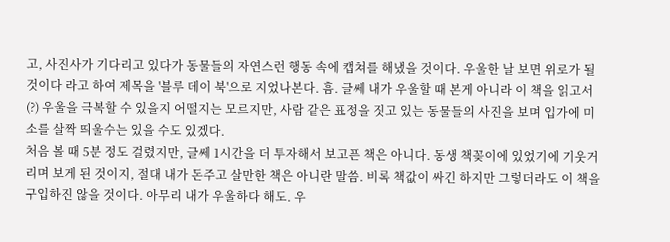고, 사진사가 기다리고 있다가 동물들의 자연스런 행동 속에 캡쳐를 해냈을 것이다. 우울한 날 보면 위로가 될 것이다 라고 하여 제목을 '블루 데이 북'으로 지었나본다. 흠. 글쎄 내가 우울할 때 본게 아니라 이 책을 읽고서(?) 우울을 극복할 수 있을지 어떨지는 모르지만, 사람 같은 표정을 짓고 있는 동물들의 사진을 보며 입가에 미소를 살짝 띄울수는 있을 수도 있겠다.
처음 볼 때 5분 정도 걸렸지만, 글쎄 1시간을 더 투자해서 보고픈 책은 아니다. 동생 책꽂이에 있었기에 기웃거리며 보게 된 것이지, 절대 내가 돈주고 살만한 책은 아니란 말씀. 비록 책값이 싸긴 하지만 그렇더라도 이 책을 구입하진 않을 것이다. 아무리 내가 우울하다 해도. 우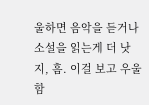울하면 음악을 듣거나 소설을 읽는게 더 낫지, 흠. 이걸 보고 우울함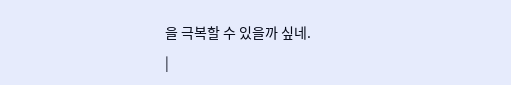을 극복할 수 있을까 싶네.
|